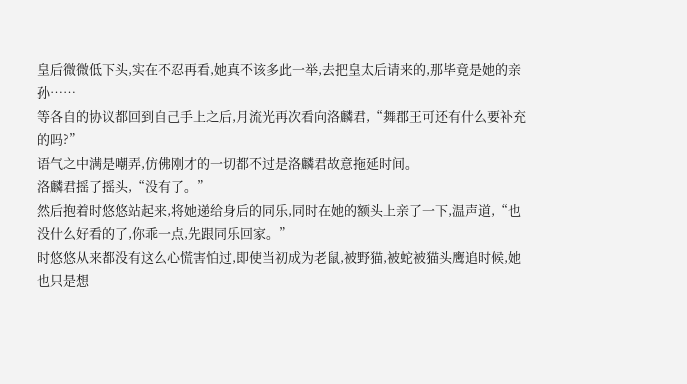皇后微微低下头,实在不忍再看,她真不该多此一举,去把皇太后请来的,那毕竟是她的亲孙……
等各自的协议都回到自己手上之后,月流光再次看向洛麟君,“舞郡王可还有什么要补充的吗?”
语气之中满是嘲弄,仿佛刚才的一切都不过是洛麟君故意拖延时间。
洛麟君摇了摇头,“没有了。”
然后抱着时悠悠站起来,将她递给身后的同乐,同时在她的额头上亲了一下,温声道,“也没什么好看的了,你乖一点,先跟同乐回家。”
时悠悠从来都没有这么心慌害怕过,即使当初成为老鼠,被野猫,被蛇被猫头鹰追时候,她也只是想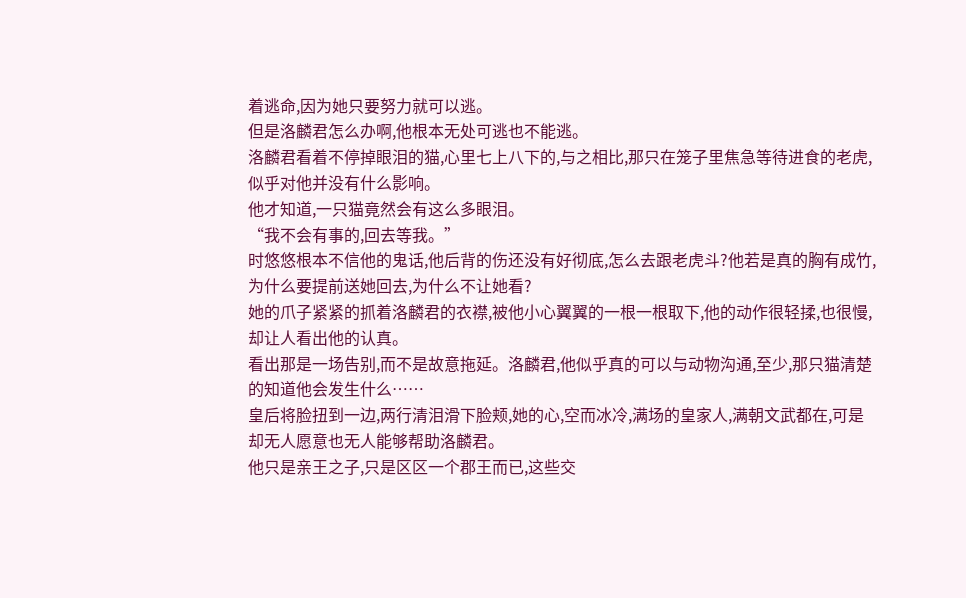着逃命,因为她只要努力就可以逃。
但是洛麟君怎么办啊,他根本无处可逃也不能逃。
洛麟君看着不停掉眼泪的猫,心里七上八下的,与之相比,那只在笼子里焦急等待进食的老虎,似乎对他并没有什么影响。
他才知道,一只猫竟然会有这么多眼泪。
“我不会有事的,回去等我。”
时悠悠根本不信他的鬼话,他后背的伤还没有好彻底,怎么去跟老虎斗?他若是真的胸有成竹,为什么要提前送她回去,为什么不让她看?
她的爪子紧紧的抓着洛麟君的衣襟,被他小心翼翼的一根一根取下,他的动作很轻揉,也很慢,却让人看出他的认真。
看出那是一场告别,而不是故意拖延。洛麟君,他似乎真的可以与动物沟通,至少,那只猫清楚的知道他会发生什么……
皇后将脸扭到一边,两行清泪滑下脸颊,她的心,空而冰冷,满场的皇家人,满朝文武都在,可是却无人愿意也无人能够帮助洛麟君。
他只是亲王之子,只是区区一个郡王而已,这些交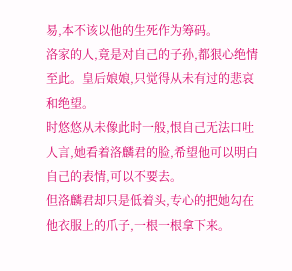易,本不该以他的生死作为筹码。
洛家的人,竟是对自己的子孙,都狠心绝情至此。皇后娘娘,只觉得从未有过的悲哀和绝望。
时悠悠从未像此时一般,恨自己无法口吐人言,她看着洛麟君的脸,希望他可以明白自己的表情,可以不要去。
但洛麟君却只是低着头,专心的把她勾在他衣服上的爪子,一根一根拿下来。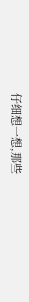仔细想一想,那些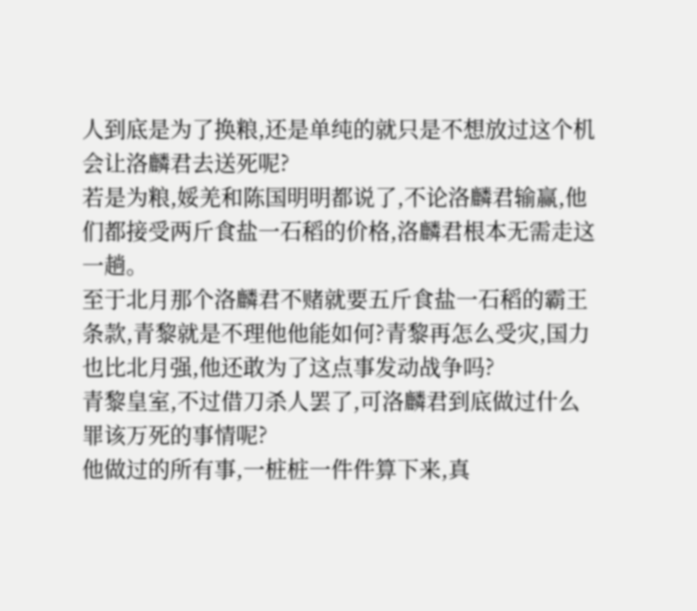人到底是为了换粮,还是单纯的就只是不想放过这个机会让洛麟君去送死呢?
若是为粮,娞羌和陈国明明都说了,不论洛麟君输赢,他们都接受两斤食盐一石稻的价格,洛麟君根本无需走这一趟。
至于北月那个洛麟君不赌就要五斤食盐一石稻的霸王条款,青黎就是不理他他能如何?青黎再怎么受灾,国力也比北月强,他还敢为了这点事发动战争吗?
青黎皇室,不过借刀杀人罢了,可洛麟君到底做过什么罪该万死的事情呢?
他做过的所有事,一桩桩一件件算下来,真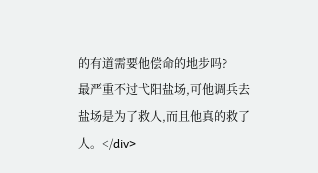的有道需要他偿命的地步吗?
最严重不过弋阳盐场,可他调兵去盐场是为了救人,而且他真的救了人。</div>